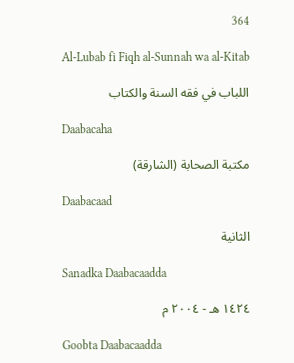364

Al-Lubab fi Fiqh al-Sunnah wa al-Kitab

اللباب في فقه السنة والكتاب

Daabacaha

مكتبة الصحابة (الشارقة)

Daabacaad

الثانية

Sanadka Daabacaadda

١٤٢٤ هـ - ٢٠٠٤ م

Goobta Daabacaadda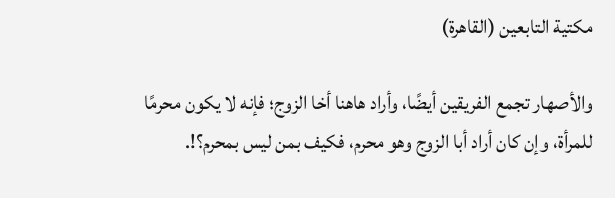مكتية التابعين (القاهرة)

والأصهار تجمع الفريقين أيضًا، وأراد هاهنا أخا الزوج؛ فإنه لا يكون محرمًا للمرأة، وإن كان أراد أبا الزوج وهو محرم، فكيف بمن ليس بمحرم؟!.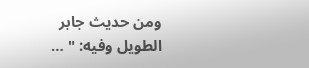ومن حديث جابر الطويل وفيه: " …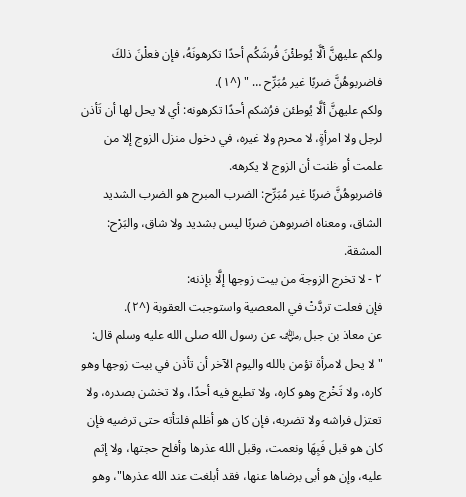ولكم عليهنَّ ألَّا يُوطئْنَ فُرشَكُم أحدًا تكرهونَهُ، فإن فعلْنَ ذلكَ فاضربوهُنَّ ضربًا غير مُبَرِّح … " (^١).
ولكم عليهنَّ ألَّا يُوطئن فرُشكم أحدًا تكرهونه: أي لا يحل لها أن تَأذن لرجل ولا امرأةٍ، لا محرم ولا غيره، في دخول منزل الزوج إلا من علمت أو ظنت أن الزوج لا يكرهه.
فاضربوهُنَّ ضربًا غير مُبَرِّح: الضرب المبرح هو الضرب الشديد الشاق، ومعناه اضربوهن ضربًا ليس بشديد ولا شاق، والبَرْح: المشقة.
٢ - لا تخرج الزوجة من بيت زوجها إلَّا بإذنه:
فإن فعلت تردَّتْ في المعصية واستوجبت العقوبة (^٢).
عن معاذ بن جبل ﵁ عن رسول الله صلى الله عليه وسلم قال: "لا يحل لامرأة تؤمن بالله واليوم الآخر أن تأذن في بيت زوجها وهو كاره، ولا تَخْرج وهو كاره، ولا تطيع فيه أحدًا، ولا تخشن بصدره، ولا تعتزل فراشه ولا تضربه، فإن كان هو أظلم فلتأته حتى ترضيه فإن كان هو قبل فَبِهَا ونعمت، وقبل الله عذرها وأفلح حجتها، ولا إثم عليه، وإن هو أبى برضاها عنها، فقد أبلغت عند الله عذرها"، وهو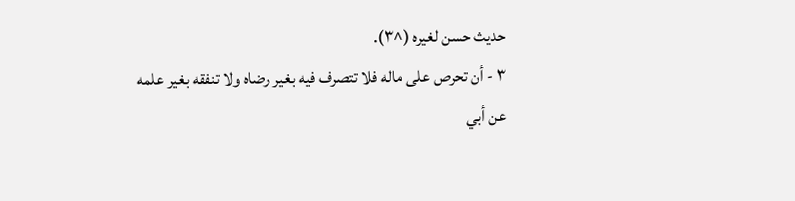حديث حسن لغيره (^٣).
٣ - أن تحرص على ماله فلا تتصرف فيه بغير رضاه ولا تنفقه بغير علمه
عن أبي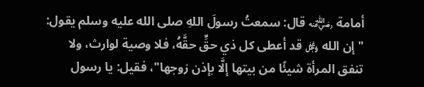أمامة ﵁ قال: سمعتُ رسولَ اللهِ صلى الله عليه وسلم يقول: "إن الله ﷿ قد أعطى كل ذي حقٍّ حقَّهُ، فلا وصية لوارث، ولا تنفق المرأة شيئًا من بيتها إلَّا بإذن زوجها"، فقيل: يا رسول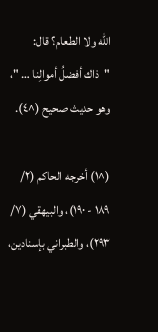الله ولا الطعام؟ قال: "ذاك أفضلُ أموالِنا … "، وهو حديث صحيح (^٤).

(^١) أخرجه الحاكم (٢/ ١٨٩ - ١٩٠)، والبيهقي (٧/ ٢٩٣)، والطبراني بإسنادين،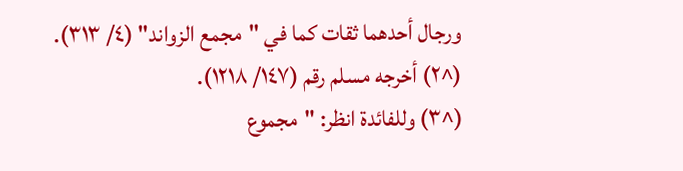ورجال أحدهما ثقات كما في "مجمع الزواند" (٤/ ٣١٣).
(^٢) أخرجه مسلم رقم (١٤٧/ ١٢١٨).
(^٣) وللفائدة انظر: "مجموع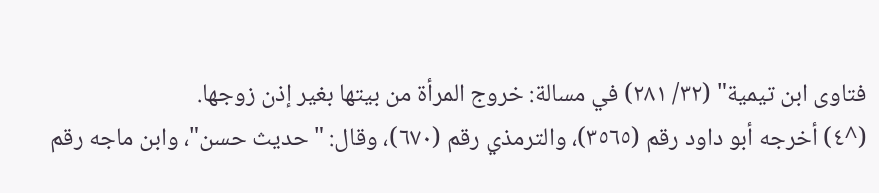فتاوى ابن تيمية" (٣٢/ ٢٨١) في مسالة: خروج المرأة من بيتها بغير إذن زوجها.
(^٤) أخرجه أبو داود رقم (٣٥٦٥)، والترمذي رقم (٦٧٠)، وقال: "حديث حسن"، وابن ماجه رقم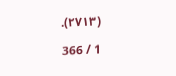(٢٧١٣).

1 / 366